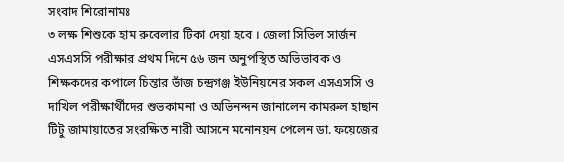সংবাদ শিরোনামঃ
৩ লক্ষ শিশুকে হাম রুবেলার টিকা দেয়া হবে । জেলা সিভিল সার্জন এসএসসি পরীক্ষার প্রথম দিনে ৫৬ জন অনুপস্থিত অভিভাবক ও শিক্ষকদের কপালে চিন্তার ভাঁজ চন্দ্রগঞ্জ ইউনিয়নের সকল এসএসসি ও দাখিল পরীক্ষার্থীদের শুভকামনা ও অভিনন্দন জানালেন কামরুল হাছান টিটু জামায়াতের সংরক্ষিত নারী আসনে মনোনয়ন পেলেন ডা. ফয়েজের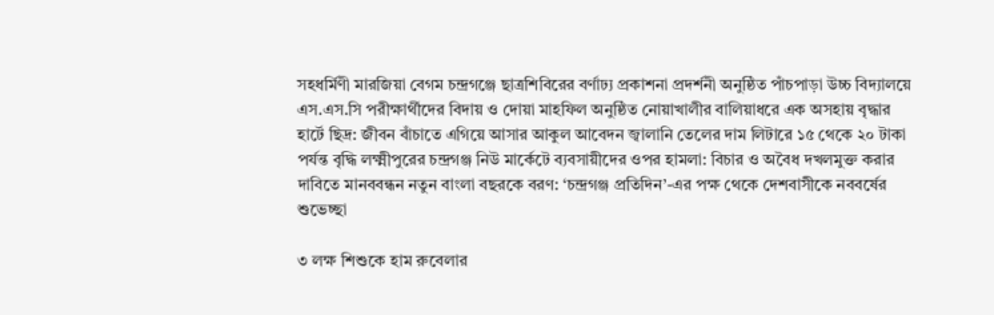সহধর্মিণী মারজিয়া বেগম চন্দ্রগঞ্জে ছাত্রশিবিরের বর্ণাঢ্য প্রকাশনা প্রদর্শনী অনুষ্ঠিত পাঁচপাড়া উচ্চ বিদ্যালয়ে এস.এস.সি পরীক্ষার্থীদের বিদায় ও দোয়া মাহফিল অনুষ্ঠিত নোয়াখালীর বালিয়াধরে এক অসহায় বৃদ্ধার হার্টে ছিদ্র: জীবন বাঁচাতে এগিয়ে আসার আকুল আবেদন জ্বালানি তেলের দাম লিটারে ১৫ থেকে ২০ টাকা পর্যন্ত বৃদ্ধি লক্ষ্মীপুরের চন্দ্রগঞ্জ নিউ মার্কেটে ব্যবসায়ীদের ওপর হামলা: বিচার ও অবৈধ দখলমুক্ত করার দাবিতে মানববন্ধন নতুন বাংলা বছরকে বরণ: ‘চন্দ্রগঞ্জ প্রতিদিন’-এর পক্ষ থেকে দেশবাসীকে নববর্ষের শুভেচ্ছা

৩ লক্ষ শিশুকে হাম রুবেলার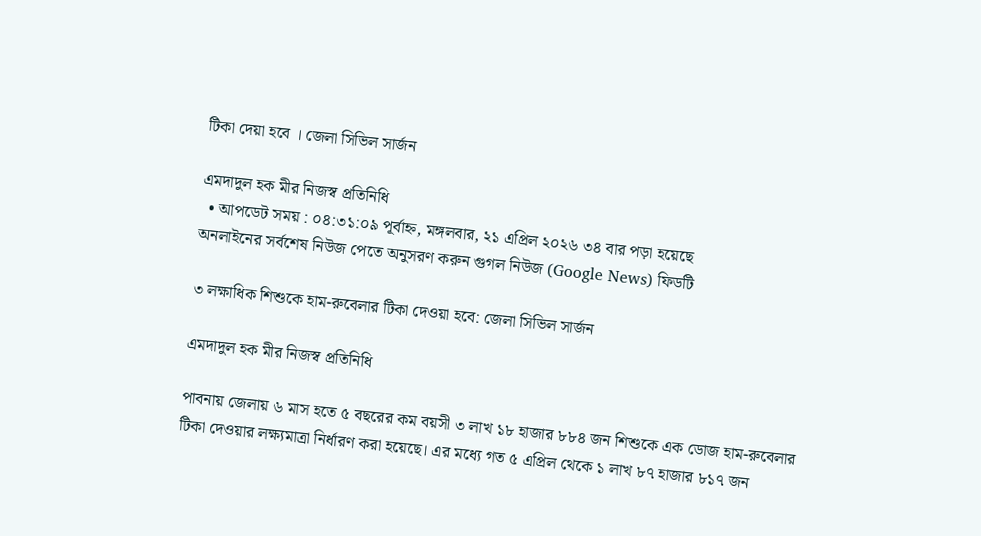টিকা দেয়া হবে । জেলা সিভিল সার্জন

এমদাদুল হক মীর নিজস্ব প্রতিনিধি
  • আপডেট সময় : ০৪:৩১:০৯ পূর্বাহ্ন, মঙ্গলবার, ২১ এপ্রিল ২০২৬ ৩৪ বার পড়া হয়েছে
অনলাইনের সর্বশেষ নিউজ পেতে অনুসরণ করুন গুগল নিউজ (Google News) ফিডটি

৩ লক্ষাধিক শিশুকে হাম-রুবেলার টিকা দেওয়া হবে: জেলা সিভিল সার্জন

এমদাদুল হক মীর নিজস্ব প্রতিনিধি

পাবনায় জেলায় ৬ মাস হতে ৫ বছরের কম বয়সী ৩ লাখ ১৮ হাজার ৮৮৪ জন শিশুকে এক ডোজ হাম-রুবেলার টিকা দেওয়ার লক্ষ্যমাত্রা নির্ধারণ করা হয়েছে। এর মধ্যে গত ৫ এপ্রিল থেকে ১ লাখ ৮৭ হাজার ৮১৭ জন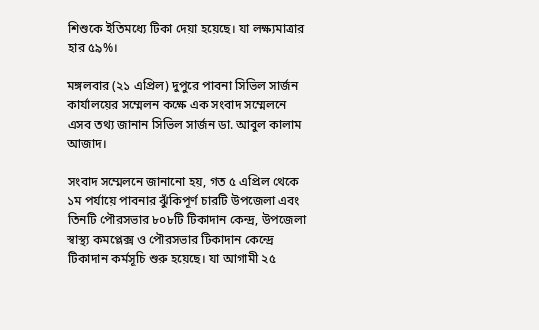শিশুকে ইতিমধ্যে টিকা দেয়া হয়েছে। যা লক্ষ্যমাত্রার হার ৫৯%।

মঙ্গলবার (২১ এপ্রিল) দুপুরে পাবনা সিভিল সার্জন কার্যালয়ের সম্মেলন কক্ষে এক সংবাদ সম্মেলনে এসব তথ্য জানান সিভিল সার্জন ডা. আবুল কালাম আজাদ।

সংবাদ সম্মেলনে জানানো হয়, গত ৫ এপ্রিল থেকে ১ম পর্যায়ে পাবনার ঝুঁকিপূর্ণ চারটি উপজেলা এবং তিনটি পৌরসভার ৮০৮টি টিকাদান কেন্দ্র, উপজেলা স্বাস্থ্য কমপ্লেক্স ও পৌরসভার টিকাদান কেন্দ্রে টিকাদান কর্মসূচি শুরু হয়েছে। যা আগামী ২৫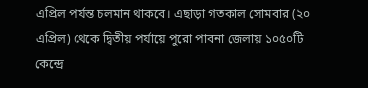এপ্রিল পর্যন্ত চলমান থাকবে। এছাড়া গতকাল সোমবার (২০ এপ্রিল) থেকে দ্বিতীয় পর্যায়ে পুরো পাবনা জেলায় ১০৫০টি কেন্দ্রে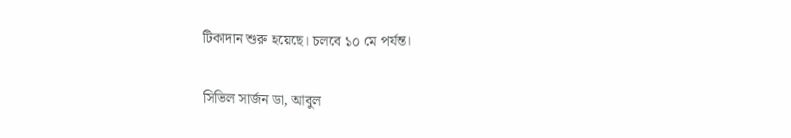টিকাদান শুরু হয়েছে। চলবে ১০ মে পর্যন্ত।

সিভিল সার্জন ডা, আবুল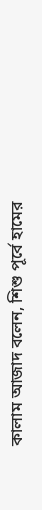কালাম আজাদ বলেন, শিশু পূর্বে হামের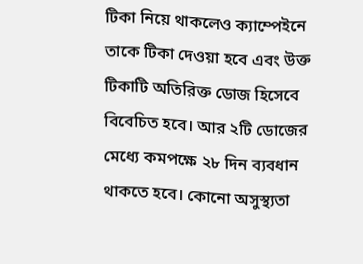টিকা নিয়ে থাকলেও ক্যাম্পেইনে তাকে টিকা দেওয়া হবে এবং উক্ত টিকাটি অতিরিক্ত ডোজ হিসেবে বিবেচিত হবে। আর ২টি ডোজের মেধ্যে কমপক্ষে ২৮ দিন ব্যবধান থাকতে হবে। কোনো অসুস্থ্যতা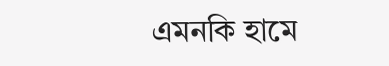এমনকি হামে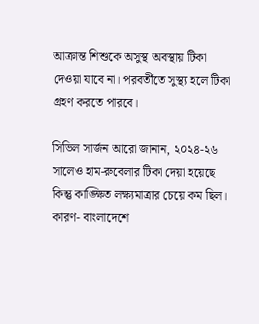আক্রান্ত শিশুকে অসুস্থ অবস্থায় টিকা দেওয়া যাবে না। পরবর্তীতে সুস্থ্য হলে টিকা গ্রহণ করতে পারবে।

সিভিল সার্জন আরো জানান, ২০২৪-২৬ সালেও হাম-রুবেলার টিকা দেয়া হয়েছে কিন্তু কাঙ্ক্ষিত লক্ষ্যমাত্রার চেয়ে কম ছিল। কারণ- বাংলাদেশে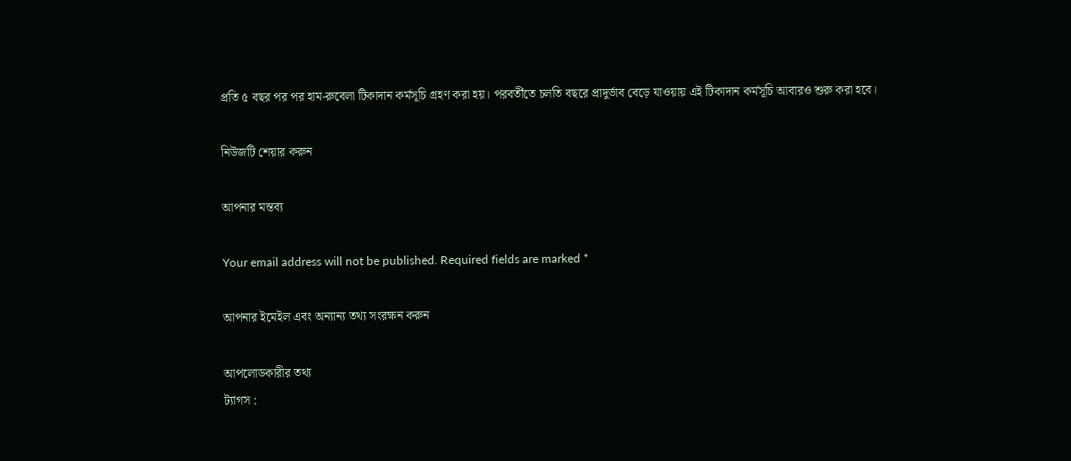প্রতি ৫ বছর পর পর হাম-রুবেলা টিকাদান কর্মসূচি গ্রহণ করা হয়। পরবর্তীতে চলতি বছরে প্রাদুর্ভাব বেড়ে যাওয়ায় এই টিকাদান কর্মসূচি আবারও শুরু করা হবে।

নিউজটি শেয়ার করুন

আপনার মন্তব্য

Your email address will not be published. Required fields are marked *

আপনার ইমেইল এবং অন্যান্য তথ্য সংরক্ষন করুন

আপলোডকারীর তথ্য
ট্যাগস :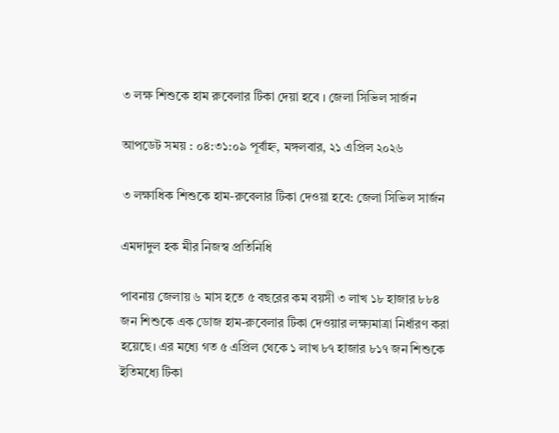৩ লক্ষ শিশুকে হাম রুবেলার টিকা দেয়া হবে । জেলা সিভিল সার্জন

আপডেট সময় : ০৪:৩১:০৯ পূর্বাহ্ন, মঙ্গলবার, ২১ এপ্রিল ২০২৬

৩ লক্ষাধিক শিশুকে হাম-রুবেলার টিকা দেওয়া হবে: জেলা সিভিল সার্জন

এমদাদুল হক মীর নিজস্ব প্রতিনিধি

পাবনায় জেলায় ৬ মাস হতে ৫ বছরের কম বয়সী ৩ লাখ ১৮ হাজার ৮৮৪ জন শিশুকে এক ডোজ হাম-রুবেলার টিকা দেওয়ার লক্ষ্যমাত্রা নির্ধারণ করা হয়েছে। এর মধ্যে গত ৫ এপ্রিল থেকে ১ লাখ ৮৭ হাজার ৮১৭ জন শিশুকে ইতিমধ্যে টিকা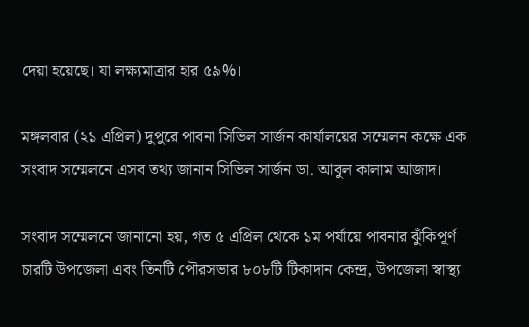দেয়া হয়েছে। যা লক্ষ্যমাত্রার হার ৫৯%।

মঙ্গলবার (২১ এপ্রিল) দুপুরে পাবনা সিভিল সার্জন কার্যালয়ের সম্মেলন কক্ষে এক সংবাদ সম্মেলনে এসব তথ্য জানান সিভিল সার্জন ডা. আবুল কালাম আজাদ।

সংবাদ সম্মেলনে জানানো হয়, গত ৫ এপ্রিল থেকে ১ম পর্যায়ে পাবনার ঝুঁকিপূর্ণ চারটি উপজেলা এবং তিনটি পৌরসভার ৮০৮টি টিকাদান কেন্দ্র, উপজেলা স্বাস্থ্য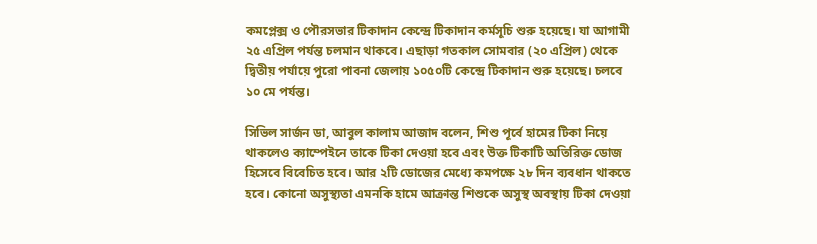কমপ্লেক্স ও পৌরসভার টিকাদান কেন্দ্রে টিকাদান কর্মসূচি শুরু হয়েছে। যা আগামী ২৫ এপ্রিল পর্যন্ত চলমান থাকবে। এছাড়া গতকাল সোমবার (২০ এপ্রিল) থেকে দ্বিতীয় পর্যায়ে পুরো পাবনা জেলায় ১০৫০টি কেন্দ্রে টিকাদান শুরু হয়েছে। চলবে ১০ মে পর্যন্ত।

সিভিল সার্জন ডা, আবুল কালাম আজাদ বলেন, শিশু পূর্বে হামের টিকা নিয়ে থাকলেও ক্যাম্পেইনে তাকে টিকা দেওয়া হবে এবং উক্ত টিকাটি অতিরিক্ত ডোজ হিসেবে বিবেচিত হবে। আর ২টি ডোজের মেধ্যে কমপক্ষে ২৮ দিন ব্যবধান থাকতে হবে। কোনো অসুস্থ্যতা এমনকি হামে আক্রান্ত শিশুকে অসুস্থ অবস্থায় টিকা দেওয়া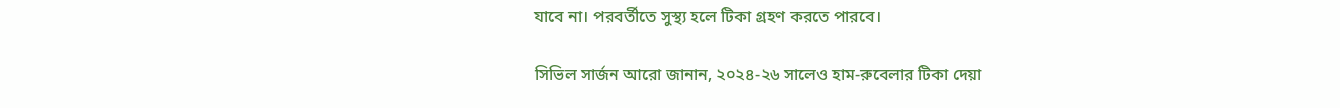যাবে না। পরবর্তীতে সুস্থ্য হলে টিকা গ্রহণ করতে পারবে।

সিভিল সার্জন আরো জানান, ২০২৪-২৬ সালেও হাম-রুবেলার টিকা দেয়া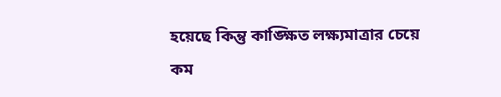হয়েছে কিন্তু কাঙ্ক্ষিত লক্ষ্যমাত্রার চেয়ে কম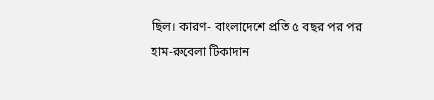ছিল। কারণ- বাংলাদেশে প্রতি ৫ বছর পর পর হাম-রুবেলা টিকাদান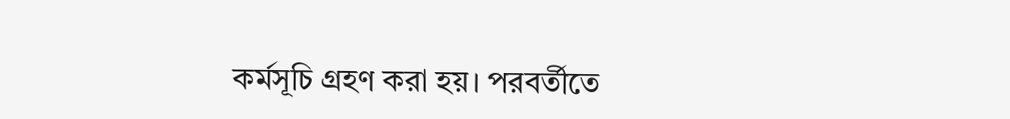কর্মসূচি গ্রহণ করা হয়। পরবর্তীতে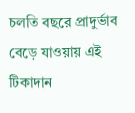চলতি বছরে প্রাদুর্ভাব বেড়ে যাওয়ায় এই টিকাদান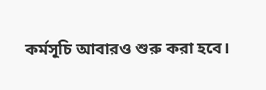কর্মসূচি আবারও শুরু করা হবে।